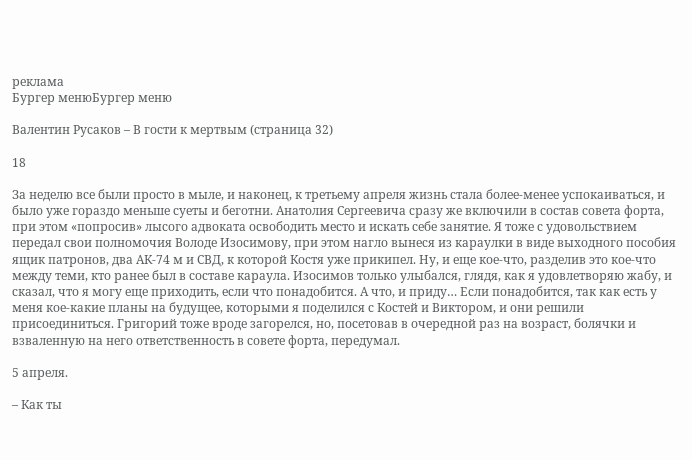реклама
Бургер менюБургер меню

Валентин Русаков – В гости к мертвым (страница 32)

18

За неделю все были просто в мыле, и наконец, к третьему апреля жизнь стала более-менее успокаиваться, и было уже гораздо меньше суеты и беготни. Анатолия Сергеевича сразу же включили в состав совета форта, при этом «попросив» лысого адвоката освободить место и искать себе занятие. Я тоже с удовольствием передал свои полномочия Володе Изосимову, при этом нагло вынеся из караулки в виде выходного пособия ящик патронов, два АК-74 м и СВД, к которой Костя уже прикипел. Ну, и еще кое-что, разделив это кое-что между теми, кто ранее был в составе караула. Изосимов только улыбался, глядя, как я удовлетворяю жабу, и сказал, что я могу еще приходить, если что понадобится. А что, и приду… Если понадобится, так как есть у меня кое-какие планы на будущее, которыми я поделился с Костей и Виктором, и они решили присоединиться. Григорий тоже вроде загорелся, но, посетовав в очередной раз на возраст, болячки и взваленную на него ответственность в совете форта, передумал.

5 апреля.

– Как ты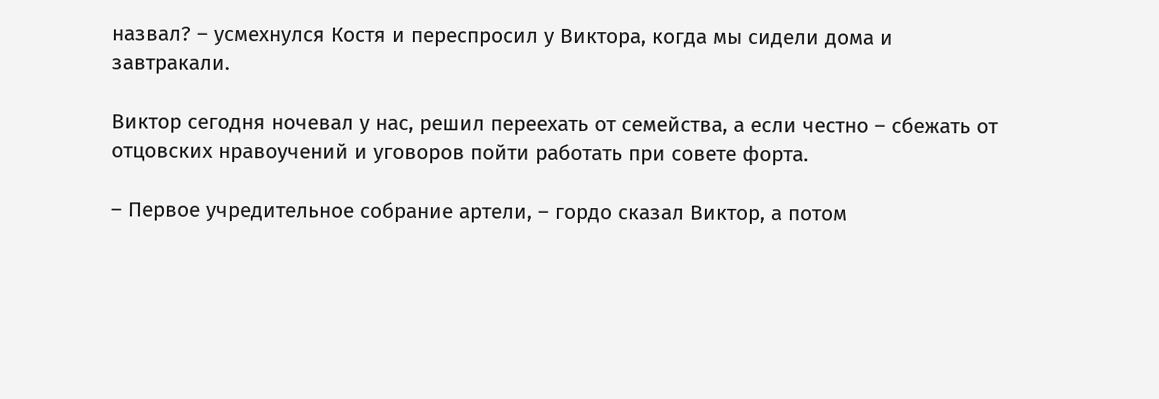назвал? – усмехнулся Костя и переспросил у Виктора, когда мы сидели дома и завтракали.

Виктор сегодня ночевал у нас, решил переехать от семейства, а если честно – сбежать от отцовских нравоучений и уговоров пойти работать при совете форта.

– Первое учредительное собрание артели, – гордо сказал Виктор, а потом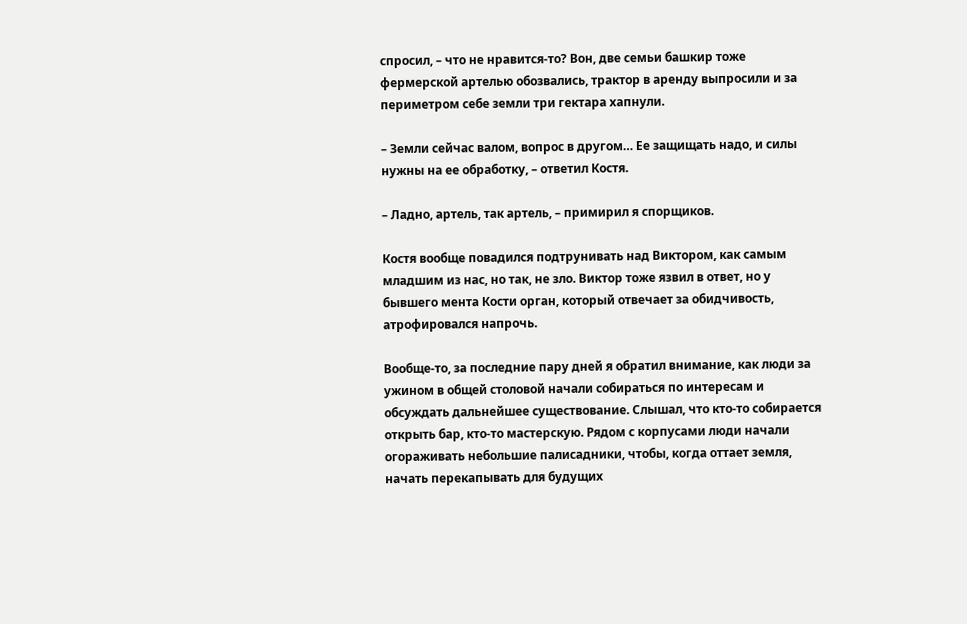спросил, – что не нравится-то? Вон, две семьи башкир тоже фермерской артелью обозвались, трактор в аренду выпросили и за периметром себе земли три гектара хапнули.

– Земли сейчас валом, вопрос в другом… Ее защищать надо, и силы нужны на ее обработку, – ответил Костя.

– Ладно, артель, так артель, – примирил я спорщиков.

Костя вообще повадился подтрунивать над Виктором, как самым младшим из нас, но так, не зло. Виктор тоже язвил в ответ, но у бывшего мента Кости орган, который отвечает за обидчивость, атрофировался напрочь.

Вообще-то, за последние пару дней я обратил внимание, как люди за ужином в общей столовой начали собираться по интересам и обсуждать дальнейшее существование. Слышал, что кто-то собирается открыть бар, кто-то мастерскую. Рядом с корпусами люди начали огораживать небольшие палисадники, чтобы, когда оттает земля, начать перекапывать для будущих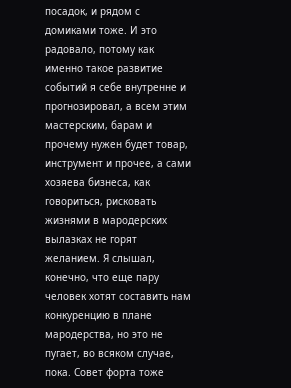посадок, и рядом с домиками тоже. И это радовало, потому как именно такое развитие событий я себе внутренне и прогнозировал, а всем этим мастерским, барам и прочему нужен будет товар, инструмент и прочее, а сами хозяева бизнеса, как говориться, рисковать жизнями в мародерских вылазках не горят желанием. Я слышал, конечно, что еще пару человек хотят составить нам конкуренцию в плане мародерства, но это не пугает, во всяком случае, пока. Совет форта тоже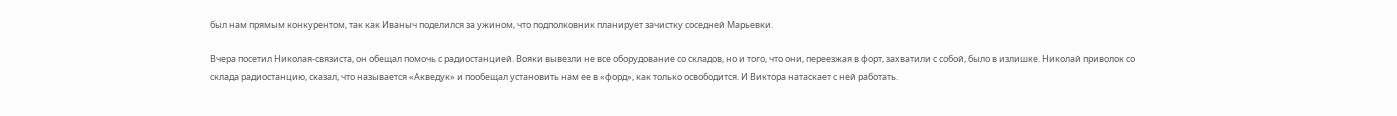был нам прямым конкурентом, так как Иваныч поделился за ужином, что подполковник планирует зачистку соседней Марьевки.

Вчера посетил Николая-связиста, он обещал помочь с радиостанцией. Вояки вывезли не все оборудование со складов, но и того, что они, переезжая в форт, захватили с собой, было в излишке. Николай приволок со склада радиостанцию, сказал, что называется «Акведук» и пообещал установить нам ее в «форд», как только освободится. И Виктора натаскает с ней работать.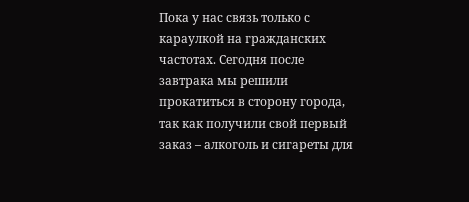Пока у нас связь только с караулкой на гражданских частотах. Сегодня после завтрака мы решили прокатиться в сторону города, так как получили свой первый заказ – алкоголь и сигареты для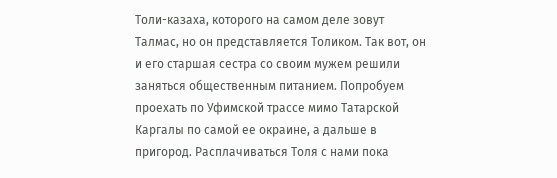Толи-казаха, которого на самом деле зовут Талмас, но он представляется Толиком. Так вот, он и его старшая сестра со своим мужем решили заняться общественным питанием. Попробуем проехать по Уфимской трассе мимо Татарской Каргалы по самой ее окраине, а дальше в пригород. Расплачиваться Толя с нами пока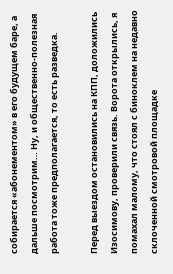собирается «абонементом» в его будущем баре, а дальше посмотрим… Ну, и общественно-полезная работа тоже предполагается, то есть разведка.

Перед выездом остановились на КПП, доложились Изосимову, проверили связь. Ворота открылись, я помахал малому, что стоял с биноклем на недавно склоченной смотровой площадке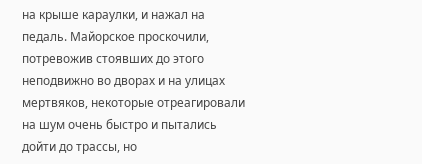на крыше караулки, и нажал на педаль. Майорское проскочили, потревожив стоявших до этого неподвижно во дворах и на улицах мертвяков, некоторые отреагировали на шум очень быстро и пытались дойти до трассы, но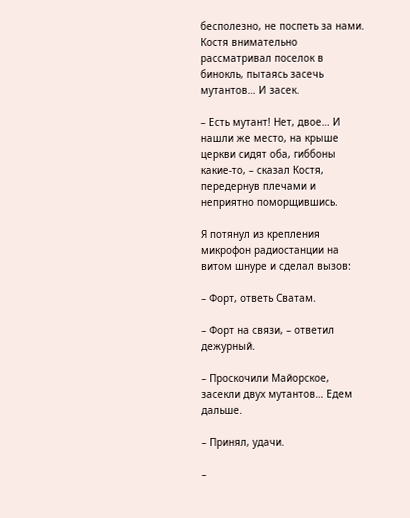бесполезно, не поспеть за нами. Костя внимательно рассматривал поселок в бинокль, пытаясь засечь мутантов… И засек.

– Есть мутант! Нет, двое… И нашли же место, на крыше церкви сидят оба, гиббоны какие-то, – сказал Костя, передернув плечами и неприятно поморщившись.

Я потянул из крепления микрофон радиостанции на витом шнуре и сделал вызов:

– Форт, ответь Сватам.

– Форт на связи, – ответил дежурный.

– Проскочили Майорское, засекли двух мутантов… Едем дальше.

– Принял, удачи.

–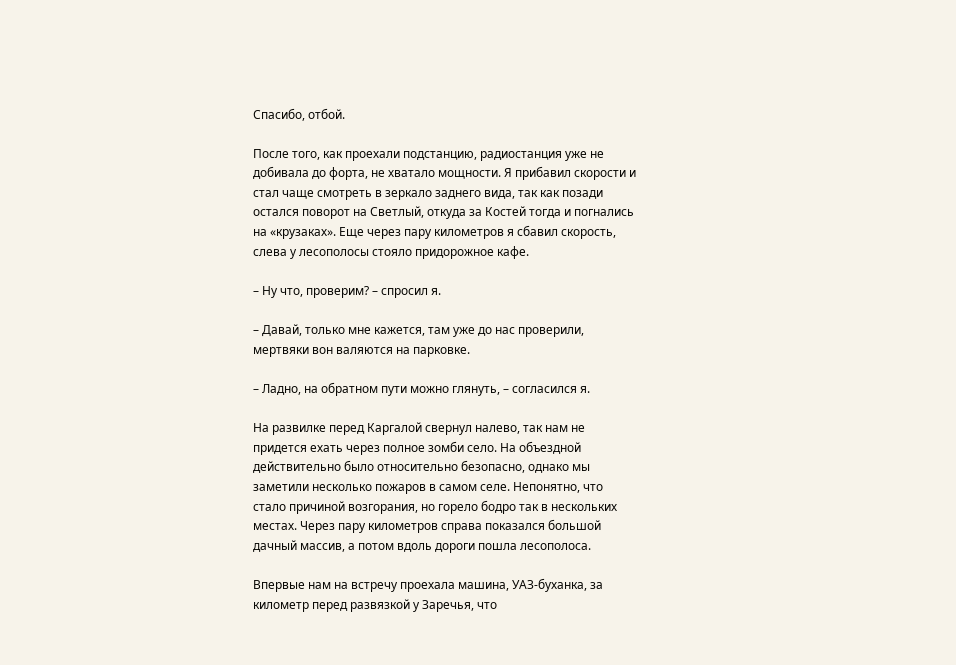Спасибо, отбой.

После того, как проехали подстанцию, радиостанция уже не добивала до форта, не хватало мощности. Я прибавил скорости и стал чаще смотреть в зеркало заднего вида, так как позади остался поворот на Светлый, откуда за Костей тогда и погнались на «крузаках». Еще через пару километров я сбавил скорость, слева у лесополосы стояло придорожное кафе.

– Ну что, проверим? – спросил я.

– Давай, только мне кажется, там уже до нас проверили, мертвяки вон валяются на парковке.

– Ладно, на обратном пути можно глянуть, – согласился я.

На развилке перед Каргалой свернул налево, так нам не придется ехать через полное зомби село. На объездной действительно было относительно безопасно, однако мы заметили несколько пожаров в самом селе. Непонятно, что стало причиной возгорания, но горело бодро так в нескольких местах. Через пару километров справа показался большой дачный массив, а потом вдоль дороги пошла лесополоса.

Впервые нам на встречу проехала машина, УАЗ-буханка, за километр перед развязкой у Заречья, что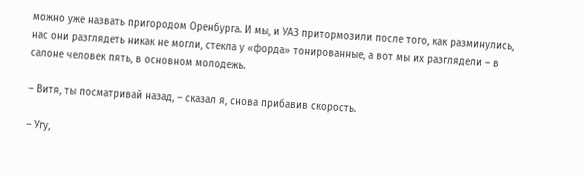можно уже назвать пригородом Оренбурга. И мы, и УАЗ притормозили после того, как разминулись, нас они разглядеть никак не могли, стекла у «форда» тонированные, а вот мы их разглядели – в салоне человек пять, в основном молодежь.

– Витя, ты посматривай назад, – сказал я, снова прибавив скорость.

– Угу,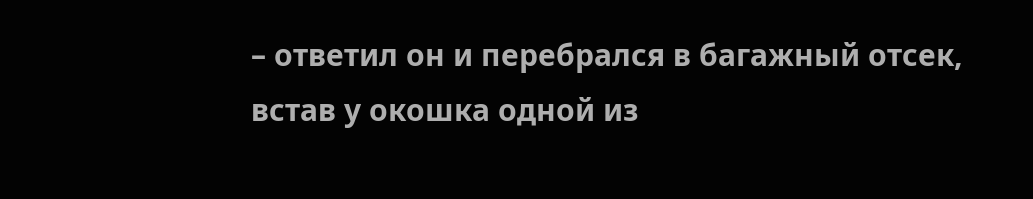– ответил он и перебрался в багажный отсек, встав у окошка одной из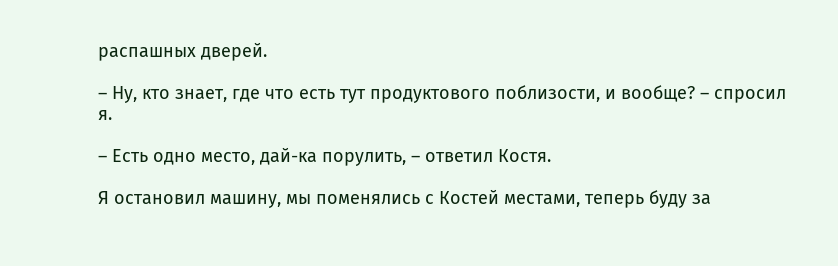распашных дверей.

– Ну, кто знает, где что есть тут продуктового поблизости, и вообще? – спросил я.

– Есть одно место, дай-ка порулить, – ответил Костя.

Я остановил машину, мы поменялись с Костей местами, теперь буду за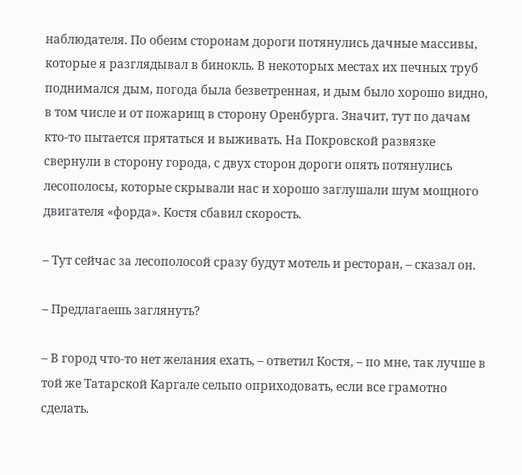наблюдателя. По обеим сторонам дороги потянулись дачные массивы, которые я разглядывал в бинокль. В некоторых местах их печных труб поднимался дым, погода была безветренная, и дым было хорошо видно, в том числе и от пожарищ в сторону Оренбурга. Значит, тут по дачам кто-то пытается прятаться и выживать. На Покровской развязке свернули в сторону города, с двух сторон дороги опять потянулись лесополосы, которые скрывали нас и хорошо заглушали шум мощного двигателя «форда». Костя сбавил скорость.

– Тут сейчас за лесополосой сразу будут мотель и ресторан, – сказал он.

– Предлагаешь заглянуть?

– В город что-то нет желания ехать, – ответил Костя, – по мне, так лучше в той же Татарской Каргале сельпо оприходовать, если все грамотно сделать.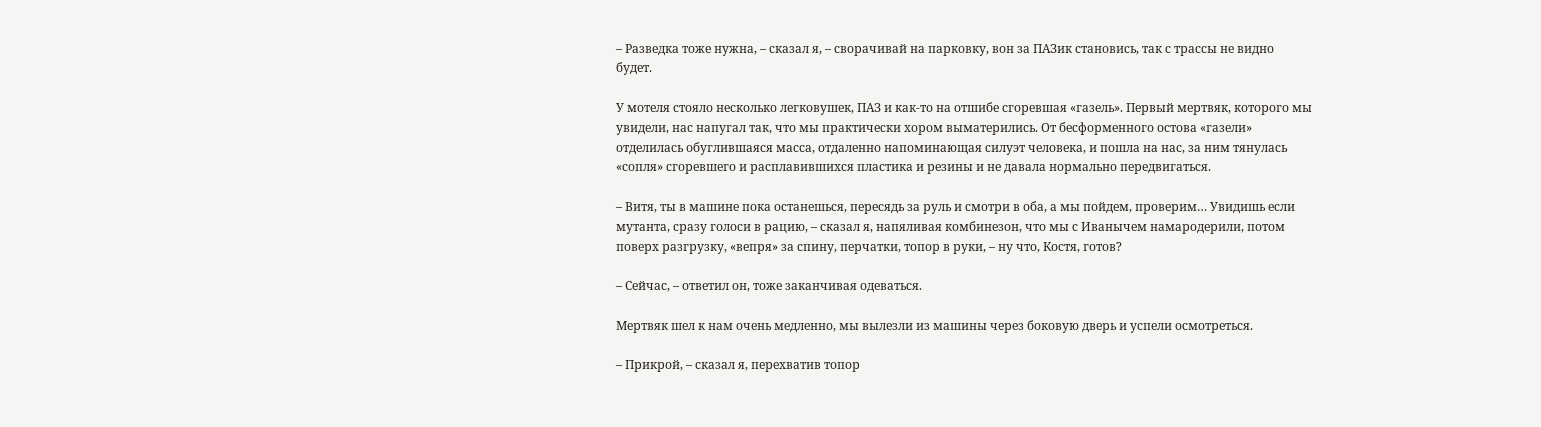– Разведка тоже нужна, – сказал я, – сворачивай на парковку, вон за ПАЗик становись, так с трассы не видно будет.

У мотеля стояло несколько легковушек, ПАЗ и как-то на отшибе сгоревшая «газель». Первый мертвяк, которого мы увидели, нас напугал так, что мы практически хором выматерились. От бесформенного остова «газели» отделилась обуглившаяся масса, отдаленно напоминающая силуэт человека, и пошла на нас, за ним тянулась «сопля» сгоревшего и расплавившихся пластика и резины и не давала нормально передвигаться.

– Витя, ты в машине пока останешься, пересядь за руль и смотри в оба, а мы пойдем, проверим… Увидишь если мутанта, сразу голоси в рацию, – сказал я, напяливая комбинезон, что мы с Иванычем намародерили, потом поверх разгрузку, «вепря» за спину, перчатки, топор в руки, – ну что, Костя, готов?

– Сейчас, – ответил он, тоже заканчивая одеваться.

Мертвяк шел к нам очень медленно, мы вылезли из машины через боковую дверь и успели осмотреться.

– Прикрой, – сказал я, перехватив топор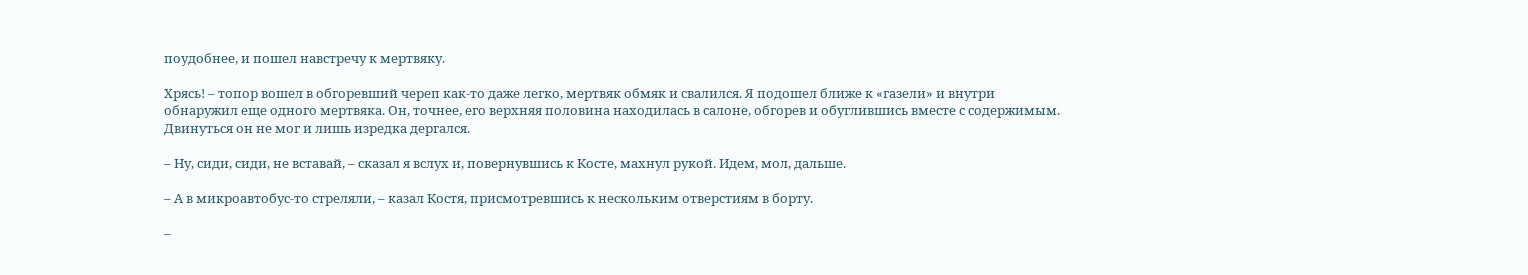поудобнее, и пошел навстречу к мертвяку.

Хрясь! – топор вошел в обгоревший череп как-то даже легко, мертвяк обмяк и свалился. Я подошел ближе к «газели» и внутри обнаружил еще одного мертвяка. Он, точнее, его верхняя половина находилась в салоне, обгорев и обуглившись вместе с содержимым. Двинуться он не мог и лишь изредка дергался.

– Ну, сиди, сиди, не вставай, – сказал я вслух и, повернувшись к Косте, махнул рукой. Идем, мол, дальше.

– А в микроавтобус-то стреляли, – казал Костя, присмотревшись к нескольким отверстиям в борту.

–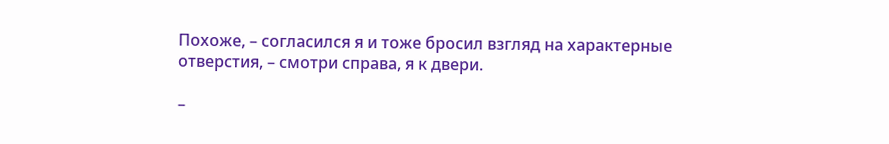Похоже, – согласился я и тоже бросил взгляд на характерные отверстия, – смотри справа, я к двери.

–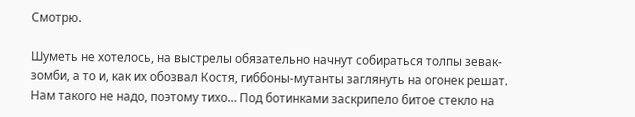Смотрю.

Шуметь не хотелось, на выстрелы обязательно начнут собираться толпы зевак-зомби, а то и, как их обозвал Костя, гиббоны-мутанты заглянуть на огонек решат. Нам такого не надо, поэтому тихо… Под ботинками заскрипело битое стекло на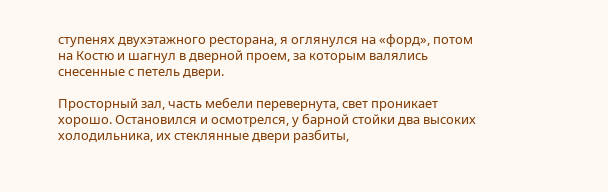ступенях двухэтажного ресторана, я оглянулся на «форд», потом на Костю и шагнул в дверной проем, за которым валялись снесенные с петель двери.

Просторный зал, часть мебели перевернута, свет проникает хорошо. Остановился и осмотрелся, у барной стойки два высоких холодильника, их стеклянные двери разбиты,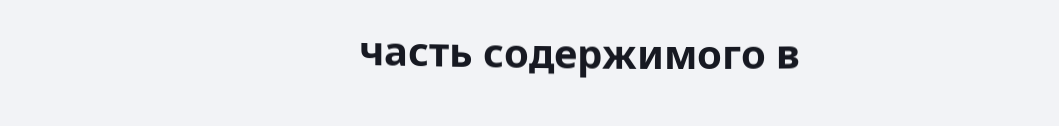часть содержимого в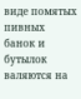виде помятых пивных банок и бутылок валяются на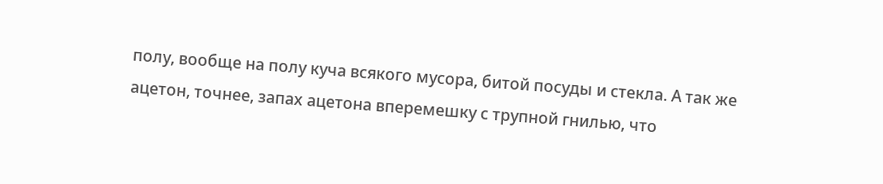полу, вообще на полу куча всякого мусора, битой посуды и стекла. А так же ацетон, точнее, запах ацетона вперемешку с трупной гнилью, что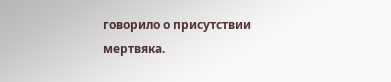говорило о присутствии мертвяка.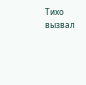Тихо вызвал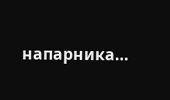напарника…